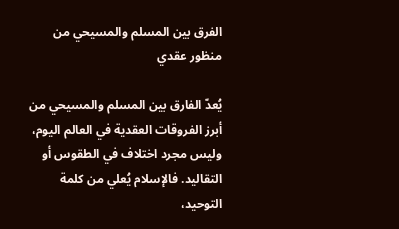الفرق بين المسلم والمسيحي من منظور عقدي

يُعدّ الفارق بين المسلم والمسيحي من أبرز الفروقات العقدية في العالم اليوم، وليس مجرد اختلاف في الطقوس أو التقاليد. فالإسلام يُعلي من كلمة التوحيد،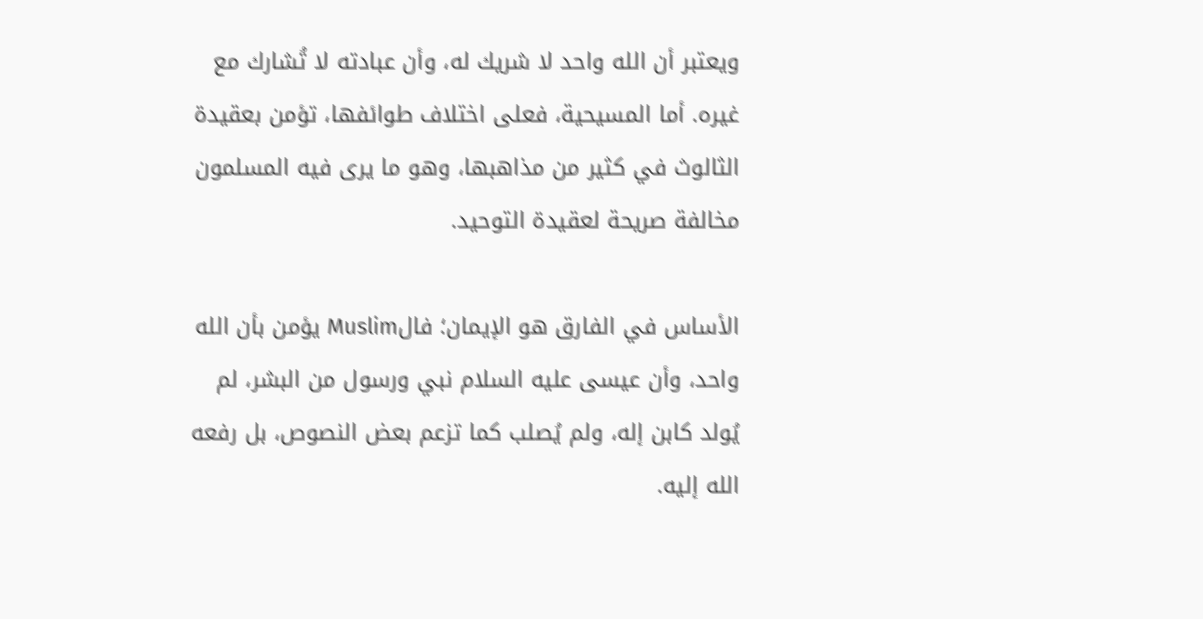ويعتبر أن الله واحد لا شريك له، وأن عبادته لا تُشارك مع غيره. أما المسيحية، فعلى اختلاف طوائفها، تؤمن بعقيدة الثالوث في كثير من مذاهبها، وهو ما يرى فيه المسلمون مخالفة صريحة لعقيدة التوحيد.

الأساس في الفارق هو الإيمان؛ فالMuslim يؤمن بأن الله واحد، وأن عيسى عليه السلام نبي ورسول من البشر، لم يُولد كابن إله، ولم يُصلب كما تزعم بعض النصوص، بل رفعه الله إليه.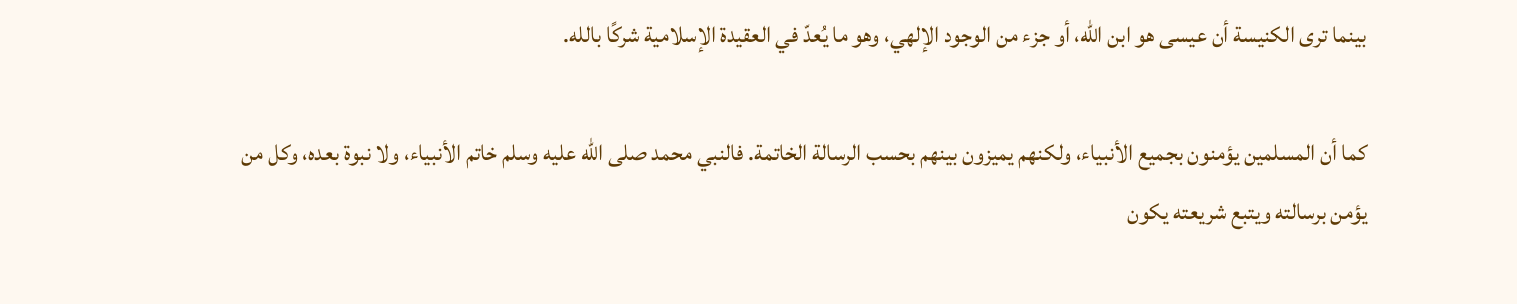بينما ترى الكنيسة أن عيسى هو ابن الله، أو جزء من الوجود الإلهي، وهو ما يُعدّ في العقيدة الإسلامية شركًا بالله.

كما أن المسلمين يؤمنون بجميع الأنبياء، ولكنهم يميزون بينهم بحسب الرسالة الخاتمة. فالنبي محمد صلى الله عليه وسلم خاتم الأنبياء، ولا نبوة بعده، وكل من يؤمن برسالته ويتبع شريعته يكون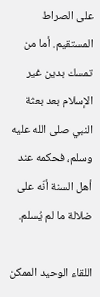على الصراط المستقيم. أما من تمسك بدين غير الإسلام بعد بعثة النبي صلى الله عليه وسلم، فحكمه عند أهل السنة أنّه على ضلالة ما لم يُسلم.

اللقاء الوحيد الممكن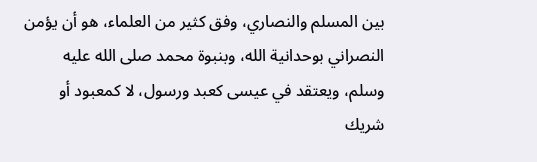بين المسلم والنصاري، وفق كثير من العلماء، هو أن يؤمن النصراني بوحدانية الله، وبنبوة محمد صلى الله عليه وسلم، ويعتقد في عيسى كعبد ورسول، لا كمعبود أو شريك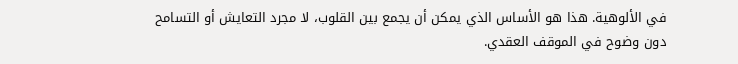في الألوهية. هذا هو الأساس الذي يمكن أن يجمع بين القلوب، لا مجرد التعايش أو التسامح دون وضوح في الموقف العقدي.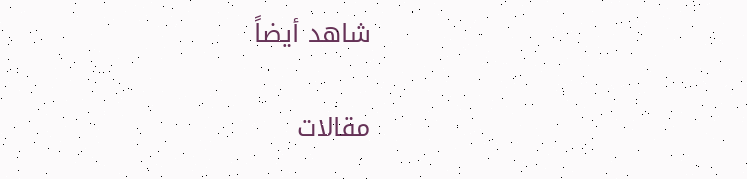شاهد أيضاً

مقالات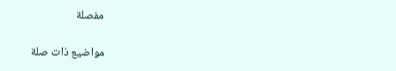مفصلة

مواضيع ذات صلة